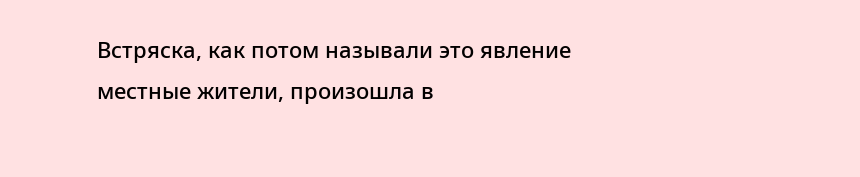Встряска, как потом называли это явление местные жители, произошла в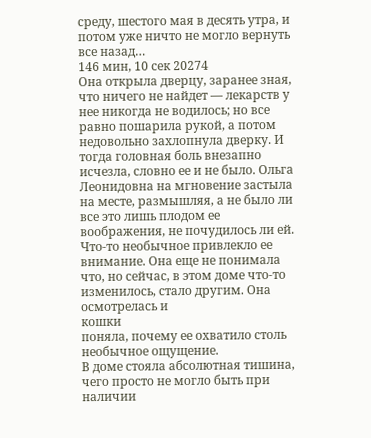среду, шестого мая в десять утра, и потом уже ничто не могло вернуть все назад…
146 мин, 10 сек 20274
Она открыла дверцу, заранее зная, что ничего не найдет — лекарств у нее никогда не водилось; но все равно пошарила рукой, а потом недовольно захлопнула дверку. И тогда головная боль внезапно исчезла, словно ее и не было. Ольга Леонидовна на мгновение застыла на месте, размышляя, а не было ли все это лишь плодом ее воображения, не почудилось ли ей. Что-то необычное привлекло ее внимание. Она еще не понимала что, но сейчас, в этом доме что-то изменилось, стало другим. Она осмотрелась и
кошки
поняла, почему ее охватило столь необычное ощущение.
В доме стояла абсолютная тишина, чего просто не могло быть при наличии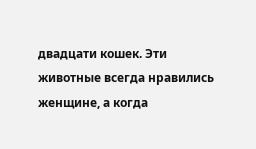двадцати кошек. Эти животные всегда нравились женщине, а когда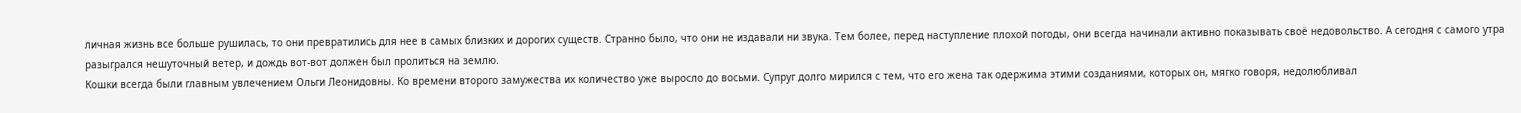личная жизнь все больше рушилась, то они превратились для нее в самых близких и дорогих существ. Странно было, что они не издавали ни звука. Тем более, перед наступление плохой погоды, они всегда начинали активно показывать своё недовольство. А сегодня с самого утра разыгрался нешуточный ветер, и дождь вот-вот должен был пролиться на землю.
Кошки всегда были главным увлечением Ольги Леонидовны. Ко времени второго замужества их количество уже выросло до восьми. Супруг долго мирился с тем, что его жена так одержима этими созданиями, которых он, мягко говоря, недолюбливал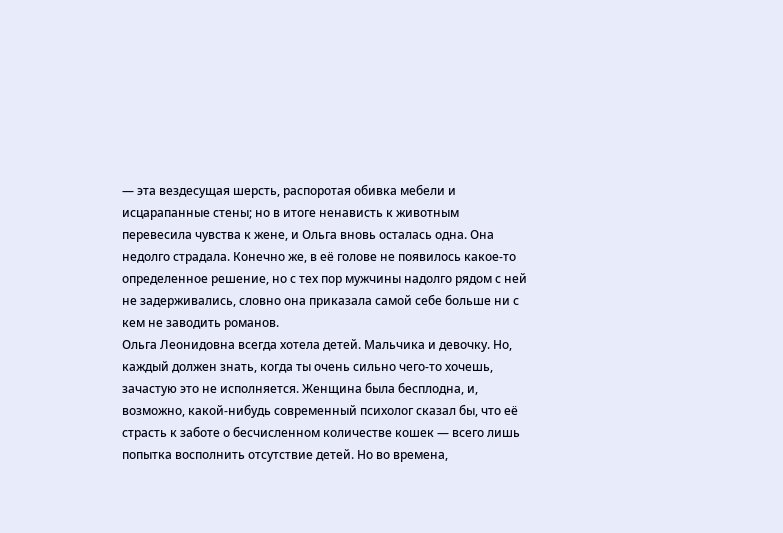— эта вездесущая шерсть, распоротая обивка мебели и исцарапанные стены; но в итоге ненависть к животным перевесила чувства к жене, и Ольга вновь осталась одна. Она недолго страдала. Конечно же, в её голове не появилось какое-то определенное решение, но с тех пор мужчины надолго рядом с ней не задерживались, словно она приказала самой себе больше ни с кем не заводить романов.
Ольга Леонидовна всегда хотела детей. Мальчика и девочку. Но, каждый должен знать, когда ты очень сильно чего-то хочешь, зачастую это не исполняется. Женщина была бесплодна, и, возможно, какой-нибудь современный психолог сказал бы, что её страсть к заботе о бесчисленном количестве кошек — всего лишь попытка восполнить отсутствие детей. Но во времена,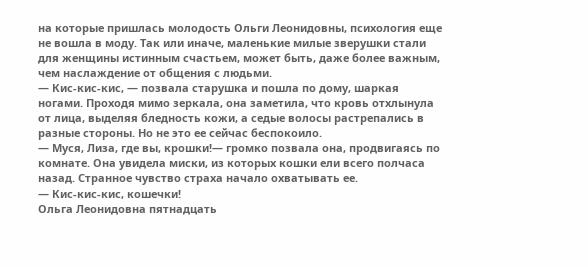на которые пришлась молодость Ольги Леонидовны, психология еще не вошла в моду. Так или иначе, маленькие милые зверушки стали для женщины истинным счастьем, может быть, даже более важным, чем наслаждение от общения с людьми.
— Кис-кис-кис, — позвала старушка и пошла по дому, шаркая ногами. Проходя мимо зеркала, она заметила, что кровь отхлынула от лица, выделяя бледность кожи, а седые волосы растрепались в разные стороны. Но не это ее сейчас беспокоило.
— Муся, Лиза, где вы, крошки!— громко позвала она, продвигаясь по комнате. Она увидела миски, из которых кошки ели всего полчаса назад. Странное чувство страха начало охватывать ее.
— Кис-кис-кис, кошечки!
Ольга Леонидовна пятнадцать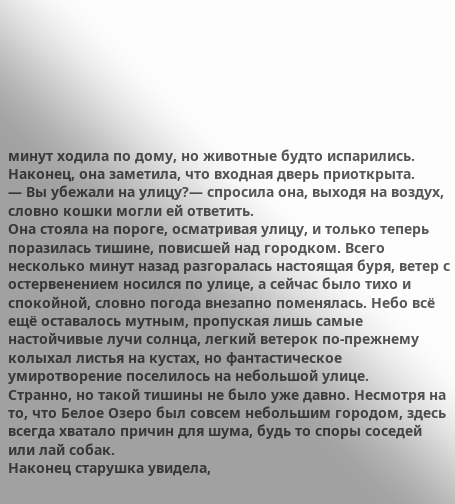минут ходила по дому, но животные будто испарились. Наконец, она заметила, что входная дверь приоткрыта.
— Вы убежали на улицу?— спросила она, выходя на воздух, словно кошки могли ей ответить.
Она стояла на пороге, осматривая улицу, и только теперь поразилась тишине, повисшей над городком. Всего несколько минут назад разгоралась настоящая буря, ветер с остервенением носился по улице, а сейчас было тихо и спокойной, словно погода внезапно поменялась. Небо всё ещё оставалось мутным, пропуская лишь самые настойчивые лучи солнца, легкий ветерок по-прежнему колыхал листья на кустах, но фантастическое умиротворение поселилось на небольшой улице.
Странно, но такой тишины не было уже давно. Несмотря на то, что Белое Озеро был совсем небольшим городом, здесь всегда хватало причин для шума, будь то споры соседей или лай собак.
Наконец старушка увидела,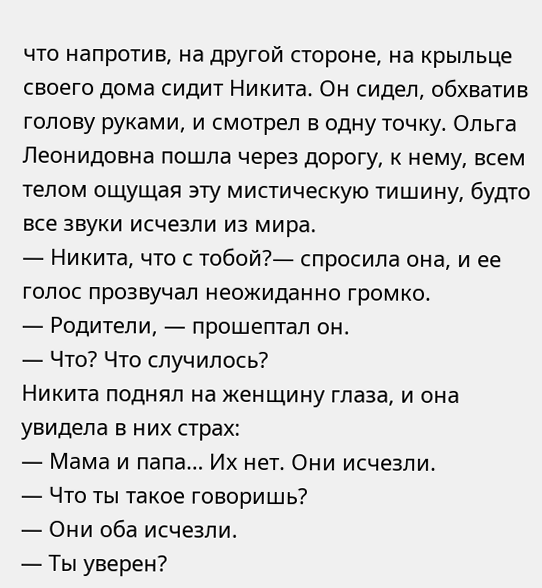что напротив, на другой стороне, на крыльце своего дома сидит Никита. Он сидел, обхватив голову руками, и смотрел в одну точку. Ольга Леонидовна пошла через дорогу, к нему, всем телом ощущая эту мистическую тишину, будто все звуки исчезли из мира.
— Никита, что с тобой?— спросила она, и ее голос прозвучал неожиданно громко.
— Родители, — прошептал он.
— Что? Что случилось?
Никита поднял на женщину глаза, и она увидела в них страх:
— Мама и папа… Их нет. Они исчезли.
— Что ты такое говоришь?
— Они оба исчезли.
— Ты уверен?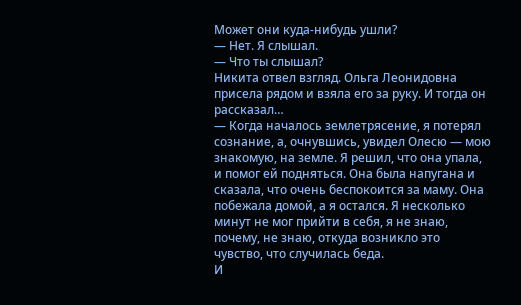Может они куда-нибудь ушли?
— Нет. Я слышал.
— Что ты слышал?
Никита отвел взгляд. Ольга Леонидовна присела рядом и взяла его за руку. И тогда он рассказал…
— Когда началось землетрясение, я потерял сознание, а, очнувшись, увидел Олесю — мою знакомую, на земле. Я решил, что она упала, и помог ей подняться. Она была напугана и сказала, что очень беспокоится за маму. Она побежала домой, а я остался. Я несколько минут не мог прийти в себя, я не знаю, почему, не знаю, откуда возникло это чувство, что случилась беда.
И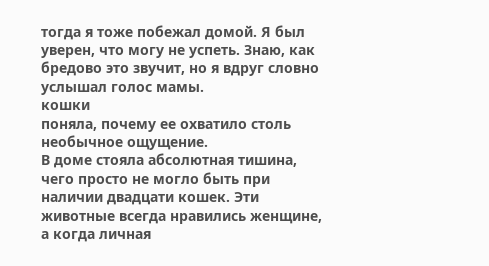тогда я тоже побежал домой. Я был уверен, что могу не успеть. Знаю, как бредово это звучит, но я вдруг словно услышал голос мамы.
кошки
поняла, почему ее охватило столь необычное ощущение.
В доме стояла абсолютная тишина, чего просто не могло быть при наличии двадцати кошек. Эти животные всегда нравились женщине, а когда личная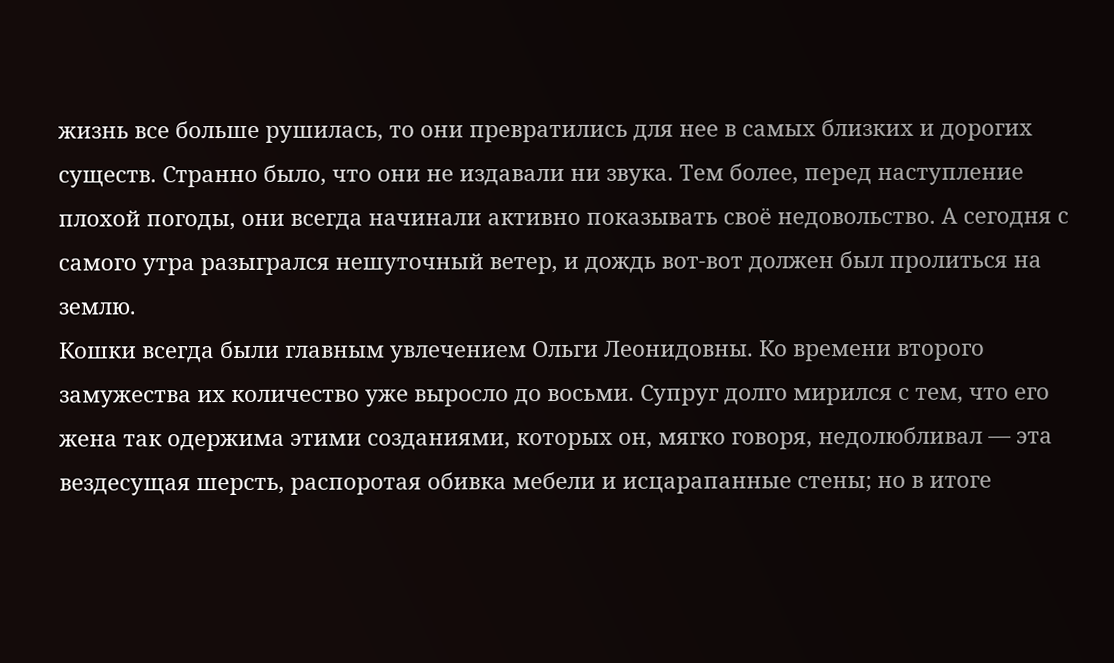жизнь все больше рушилась, то они превратились для нее в самых близких и дорогих существ. Странно было, что они не издавали ни звука. Тем более, перед наступление плохой погоды, они всегда начинали активно показывать своё недовольство. А сегодня с самого утра разыгрался нешуточный ветер, и дождь вот-вот должен был пролиться на землю.
Кошки всегда были главным увлечением Ольги Леонидовны. Ко времени второго замужества их количество уже выросло до восьми. Супруг долго мирился с тем, что его жена так одержима этими созданиями, которых он, мягко говоря, недолюбливал — эта вездесущая шерсть, распоротая обивка мебели и исцарапанные стены; но в итоге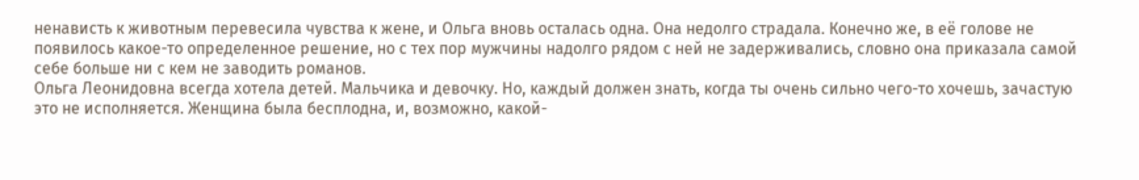ненависть к животным перевесила чувства к жене, и Ольга вновь осталась одна. Она недолго страдала. Конечно же, в её голове не появилось какое-то определенное решение, но с тех пор мужчины надолго рядом с ней не задерживались, словно она приказала самой себе больше ни с кем не заводить романов.
Ольга Леонидовна всегда хотела детей. Мальчика и девочку. Но, каждый должен знать, когда ты очень сильно чего-то хочешь, зачастую это не исполняется. Женщина была бесплодна, и, возможно, какой-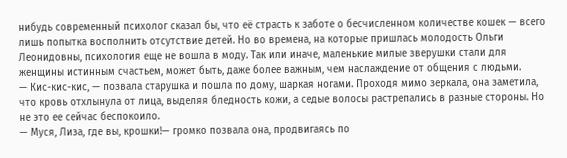нибудь современный психолог сказал бы, что её страсть к заботе о бесчисленном количестве кошек — всего лишь попытка восполнить отсутствие детей. Но во времена, на которые пришлась молодость Ольги Леонидовны, психология еще не вошла в моду. Так или иначе, маленькие милые зверушки стали для женщины истинным счастьем, может быть, даже более важным, чем наслаждение от общения с людьми.
— Кис-кис-кис, — позвала старушка и пошла по дому, шаркая ногами. Проходя мимо зеркала, она заметила, что кровь отхлынула от лица, выделяя бледность кожи, а седые волосы растрепались в разные стороны. Но не это ее сейчас беспокоило.
— Муся, Лиза, где вы, крошки!— громко позвала она, продвигаясь по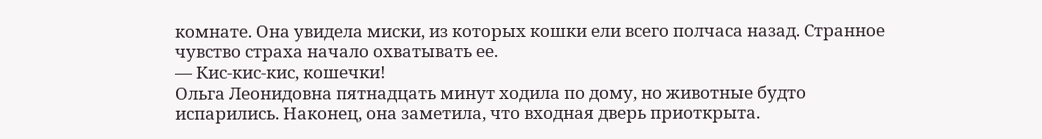комнате. Она увидела миски, из которых кошки ели всего полчаса назад. Странное чувство страха начало охватывать ее.
— Кис-кис-кис, кошечки!
Ольга Леонидовна пятнадцать минут ходила по дому, но животные будто испарились. Наконец, она заметила, что входная дверь приоткрыта.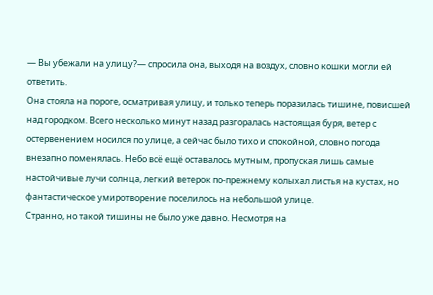— Вы убежали на улицу?— спросила она, выходя на воздух, словно кошки могли ей ответить.
Она стояла на пороге, осматривая улицу, и только теперь поразилась тишине, повисшей над городком. Всего несколько минут назад разгоралась настоящая буря, ветер с остервенением носился по улице, а сейчас было тихо и спокойной, словно погода внезапно поменялась. Небо всё ещё оставалось мутным, пропуская лишь самые настойчивые лучи солнца, легкий ветерок по-прежнему колыхал листья на кустах, но фантастическое умиротворение поселилось на небольшой улице.
Странно, но такой тишины не было уже давно. Несмотря на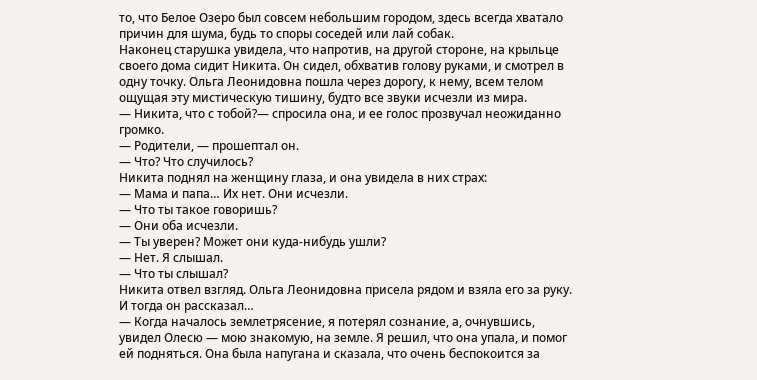то, что Белое Озеро был совсем небольшим городом, здесь всегда хватало причин для шума, будь то споры соседей или лай собак.
Наконец старушка увидела, что напротив, на другой стороне, на крыльце своего дома сидит Никита. Он сидел, обхватив голову руками, и смотрел в одну точку. Ольга Леонидовна пошла через дорогу, к нему, всем телом ощущая эту мистическую тишину, будто все звуки исчезли из мира.
— Никита, что с тобой?— спросила она, и ее голос прозвучал неожиданно громко.
— Родители, — прошептал он.
— Что? Что случилось?
Никита поднял на женщину глаза, и она увидела в них страх:
— Мама и папа… Их нет. Они исчезли.
— Что ты такое говоришь?
— Они оба исчезли.
— Ты уверен? Может они куда-нибудь ушли?
— Нет. Я слышал.
— Что ты слышал?
Никита отвел взгляд. Ольга Леонидовна присела рядом и взяла его за руку. И тогда он рассказал…
— Когда началось землетрясение, я потерял сознание, а, очнувшись, увидел Олесю — мою знакомую, на земле. Я решил, что она упала, и помог ей подняться. Она была напугана и сказала, что очень беспокоится за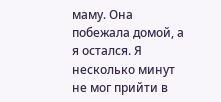маму. Она побежала домой, а я остался. Я несколько минут не мог прийти в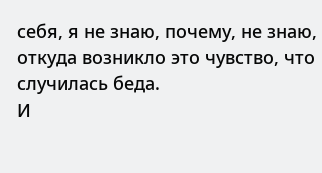себя, я не знаю, почему, не знаю, откуда возникло это чувство, что случилась беда.
И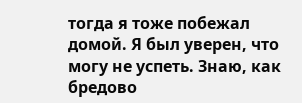тогда я тоже побежал домой. Я был уверен, что могу не успеть. Знаю, как бредово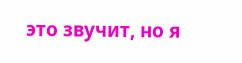это звучит, но я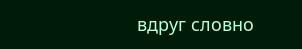вдруг словно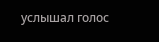услышал голос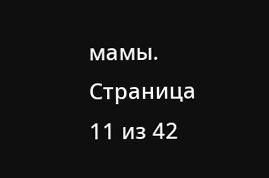мамы.
Страница 11 из 42